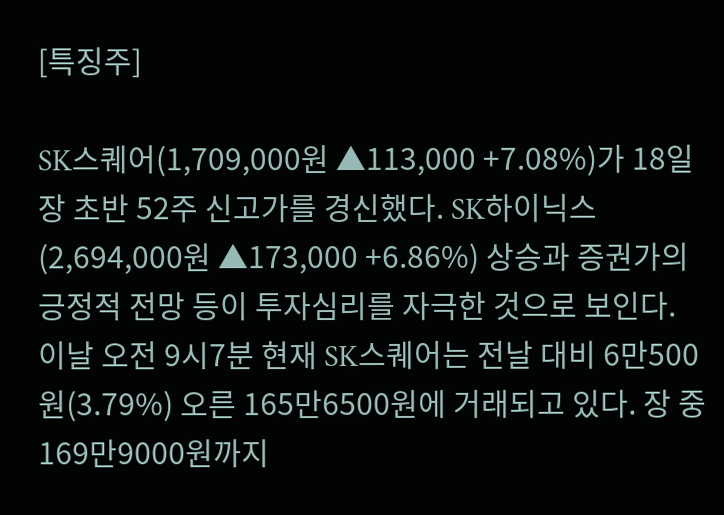[특징주]

SK스퀘어(1,709,000원 ▲113,000 +7.08%)가 18일 장 초반 52주 신고가를 경신했다. SK하이닉스(2,694,000원 ▲173,000 +6.86%) 상승과 증권가의 긍정적 전망 등이 투자심리를 자극한 것으로 보인다.
이날 오전 9시7분 현재 SK스퀘어는 전날 대비 6만500원(3.79%) 오른 165만6500원에 거래되고 있다. 장 중 169만9000원까지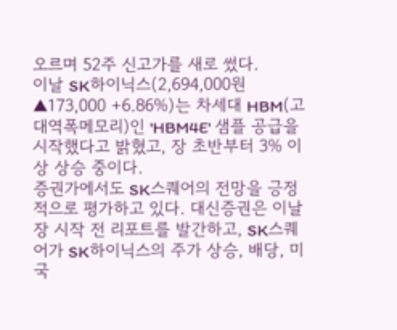오르며 52주 신고가를 새로 썼다.
이날 SK하이닉스(2,694,000원 ▲173,000 +6.86%)는 차세대 HBM(고대역폭메모리)인 'HBM4E' 샘플 공급을 시작했다고 밝혔고, 장 초반부터 3% 이상 상승 중이다.
증권가에서도 SK스퀘어의 전망을 긍정적으로 평가하고 있다. 대신증권은 이날 장 시작 전 리포트를 발간하고, SK스퀘어가 SK하이닉스의 주가 상승, 배당, 미국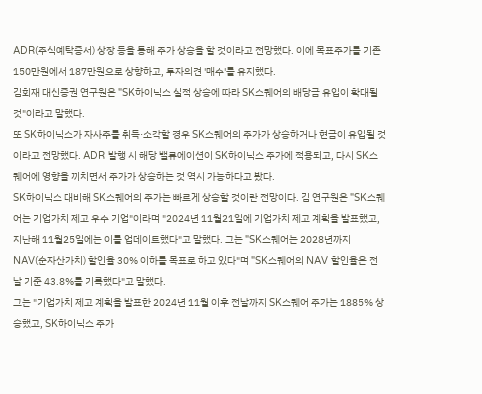ADR(주식예탁증서) 상장 등을 통해 주가 상승을 할 것이라고 전망했다. 이에 목표주가를 기존 150만원에서 187만원으로 상향하고, 투자의견 '매수'를 유지했다.
김회재 대신증권 연구원은 "SK하이닉스 실적 상승에 따라 SK스퀘어의 배당금 유입이 확대될 것"이라고 말했다.
또 SK하이닉스가 자사주를 취득·소각할 경우 SK스퀘어의 주가가 상승하거나 현금이 유입될 것이라고 전망했다. ADR 발행 시 해당 밸류에이션이 SK하이닉스 주가에 적용되고, 다시 SK스퀘어에 영향을 끼치면서 주가가 상승하는 것 역시 가능하다고 봤다.
SK하이닉스 대비해 SK스퀘어의 주가는 빠르게 상승할 것이란 전망이다. 김 연구원은 "SK스퀘어는 기업가치 제고 우수 기업"이라며 "2024년 11월21일에 기업가치 제고 계획을 발표했고, 지난해 11월25일에는 이를 업데이트했다"고 말했다. 그는 "SK스퀘어는 2028년까지 NAV(순자산가치) 할인율 30% 이하를 목표로 하고 있다"며 "SK스퀘어의 NAV 할인율은 전날 기준 43.8%를 기록했다"고 말했다.
그는 "기업가치 제고 계획을 발표한 2024년 11월 이후 전날까지 SK스퀘어 주가는 1885% 상승했고, SK하이닉스 주가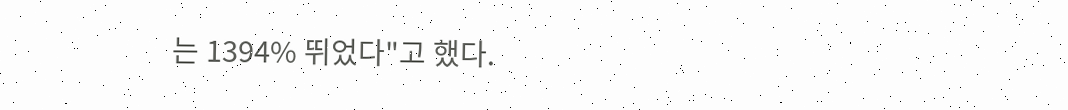는 1394% 뛰었다"고 했다.